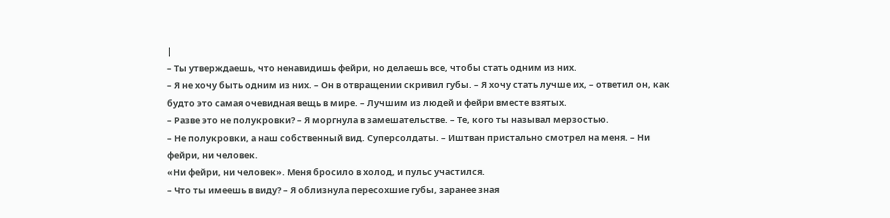|
– Ты утверждаешь, что ненавидишь фейри, но делаешь все, чтобы стать одним из них.
– Я не хочу быть одним из них. – Он в отвращении скривил губы. – Я хочу стать лучше их, – ответил он, как будто это самая очевидная вещь в мире. – Лучшим из людей и фейри вместе взятых.
– Разве это не полукровки? – Я моргнула в замешательстве. – Те, кого ты называл мерзостью.
– Не полукровки, а наш собственный вид. Суперсолдаты. – Иштван пристально смотрел на меня. – Ни фейри, ни человек.
«Ни фейри, ни человек». Меня бросило в холод, и пульс участился.
– Что ты имеешь в виду? – Я облизнула пересохшие губы, заранее зная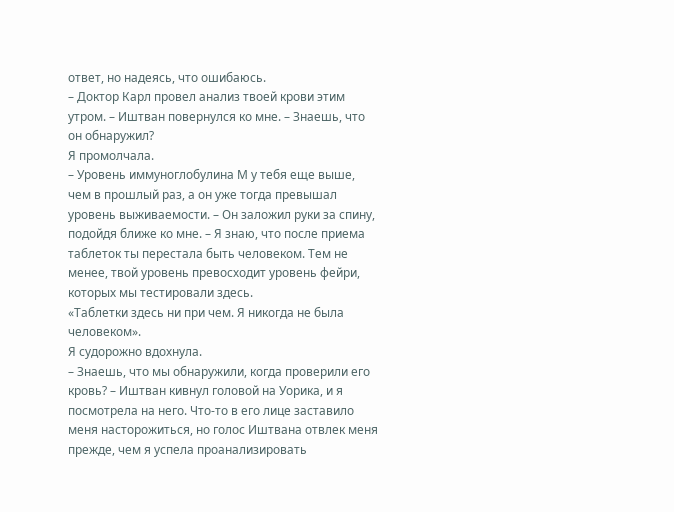ответ, но надеясь, что ошибаюсь.
– Доктор Карл провел анализ твоей крови этим утром. – Иштван повернулся ко мне. – Знаешь, что он обнаружил?
Я промолчала.
– Уровень иммуноглобулина М у тебя еще выше, чем в прошлый раз, а он уже тогда превышал уровень выживаемости. – Он заложил руки за спину, подойдя ближе ко мне. – Я знаю, что после приема таблеток ты перестала быть человеком. Тем не менее, твой уровень превосходит уровень фейри, которых мы тестировали здесь.
«Таблетки здесь ни при чем. Я никогда не была человеком».
Я судорожно вдохнула.
– Знаешь, что мы обнаружили, когда проверили его кровь? – Иштван кивнул головой на Уорика, и я посмотрела на него. Что-то в его лице заставило меня насторожиться, но голос Иштвана отвлек меня прежде, чем я успела проанализировать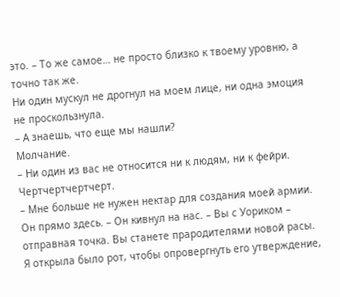это. – То же самое… не просто близко к твоему уровню, а точно так же.
Ни один мускул не дрогнул на моем лице, ни одна эмоция не проскользнула.
– А знаешь, что еще мы нашли?
Молчание.
– Ни один из вас не относится ни к людям, ни к фейри.
Чертчертчертчерт.
– Мне больше не нужен нектар для создания моей армии. Он прямо здесь. – Он кивнул на нас. – Вы с Уориком – отправная точка. Вы станете прародителями новой расы.
Я открыла было рот, чтобы опровергнуть его утверждение,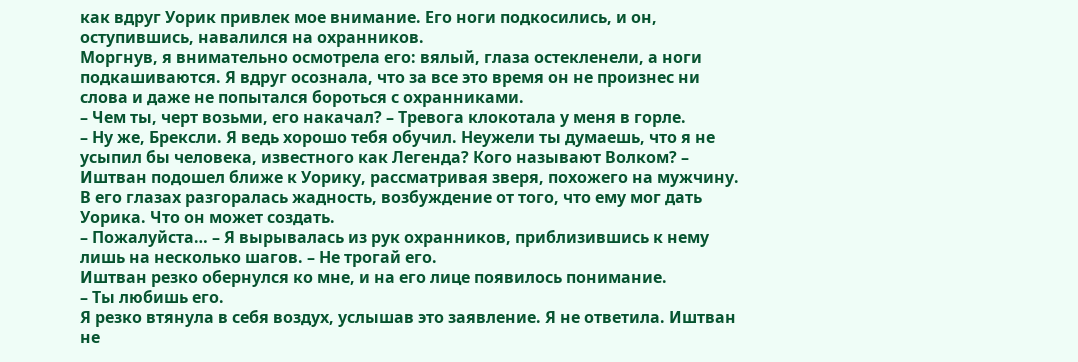как вдруг Уорик привлек мое внимание. Его ноги подкосились, и он, оступившись, навалился на охранников.
Моргнув, я внимательно осмотрела его: вялый, глаза остекленели, а ноги подкашиваются. Я вдруг осознала, что за все это время он не произнес ни слова и даже не попытался бороться с охранниками.
– Чем ты, черт возьми, его накачал? – Тревога клокотала у меня в горле.
– Ну же, Брексли. Я ведь хорошо тебя обучил. Неужели ты думаешь, что я не усыпил бы человека, известного как Легенда? Кого называют Волком? – Иштван подошел ближе к Уорику, рассматривая зверя, похожего на мужчину. В его глазах разгоралась жадность, возбуждение от того, что ему мог дать Уорика. Что он может создать.
– Пожалуйста… – Я вырывалась из рук охранников, приблизившись к нему лишь на несколько шагов. – Не трогай его.
Иштван резко обернулся ко мне, и на его лице появилось понимание.
– Ты любишь его.
Я резко втянула в себя воздух, услышав это заявление. Я не ответила. Иштван не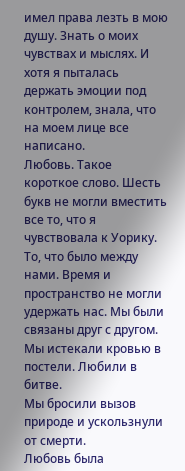имел права лезть в мою душу. Знать о моих чувствах и мыслях. И хотя я пыталась держать эмоции под контролем, знала, что на моем лице все написано.
Любовь. Такое короткое слово. Шесть букв не могли вместить все то, что я чувствовала к Уорику. То, что было между нами. Время и пространство не могли удержать нас. Мы были связаны друг с другом.
Мы истекали кровью в постели. Любили в битве.
Мы бросили вызов природе и ускользнули от смерти.
Любовь была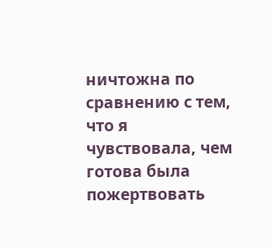ничтожна по сравнению с тем, что я чувствовала, чем готова была пожертвовать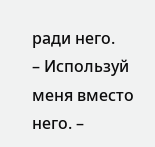ради него.
– Используй меня вместо него. –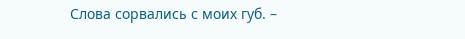Слова сорвались с моих губ. –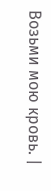Возьми мою кровь. |